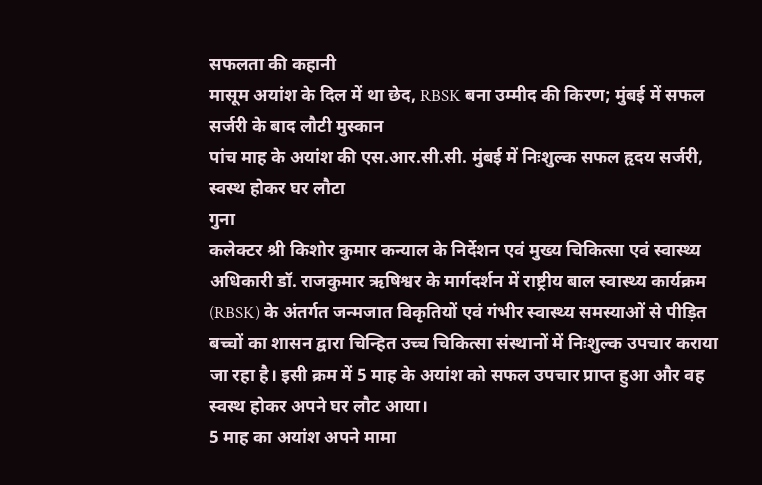सफलता की कहानी
मासूम अयांश के दिल में था छेद, RBSK बना उम्मीद की किरण; मुंबई में सफल सर्जरी के बाद लौटी मुस्कान
पांच माह के अयांश की एस.आर.सी.सी. मुंबई में निःशुल्क सफल हृदय सर्जरी, स्वस्थ होकर घर लौटा
गुना
कलेक्टर श्री किशोर कुमार कन्याल के निर्देशन एवं मुख्य चिकित्सा एवं स्वास्थ्य अधिकारी डॉ. राजकुमार ऋषिश्वर के मार्गदर्शन में राष्ट्रीय बाल स्वास्थ्य कार्यक्रम (RBSK) के अंतर्गत जन्मजात विकृतियों एवं गंभीर स्वास्थ्य समस्याओं से पीड़ित बच्चों का शासन द्वारा चिन्हित उच्च चिकित्सा संस्थानों में निःशुल्क उपचार कराया जा रहा है। इसी क्रम में 5 माह के अयांश को सफल उपचार प्राप्त हुआ और वह स्वस्थ होकर अपने घर लौट आया।
5 माह का अयांश अपने मामा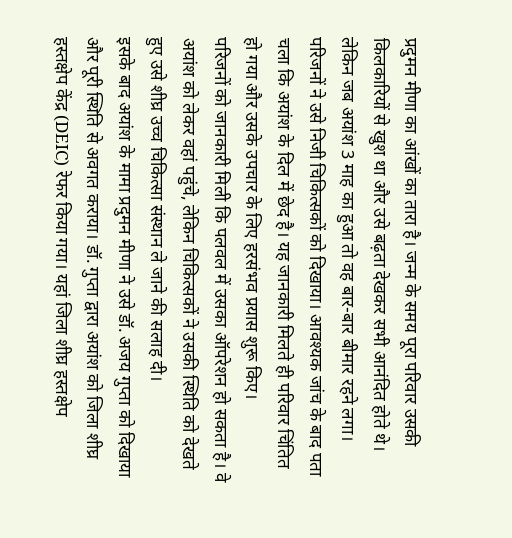प्रदुमन मीणा का आंखों का तारा है। जन्म के समय पूरा परिवार उसकी किलकारियों से खुश था और उसे बढ़ता देखकर सभी आनंदित होते थे। लेकिन जब अयांश 3 माह का हुआ तो वह बार-बार बीमार रहने लगा। परिजनों ने उसे निजी चिकित्सकों को दिखाया। आवश्यक जांच के बाद पता चला कि अयांश के दिल में छेद है। यह जानकारी मिलते ही परिवार चिंतित हो गया और उसके उपचार के लिए हरसंभव प्रयास शुरू किए।
परिजनों को जानकारी मिली कि पलवल में उसका ऑपरेशन हो सकता है। वे अयांश को लेकर वहां पहुंचे, लेकिन चिकित्सकों ने उसकी स्थिति को देखते हुए उसे शीघ्र उच्च चिकित्सा संस्थान ले जाने की सलाह दी।
इसके बाद अयांश के मामा प्रदुमन मीणा ने उसे डॉ. अजय गुप्ता को दिखाया और पूरी स्थिति से अवगत कराया। डॉ. गुप्ता द्वारा अयांश को जिला शीघ्र हस्तक्षेप केंद्र (DEIC) रेफर किया गया। यहां जिला शीघ्र हस्तक्षेप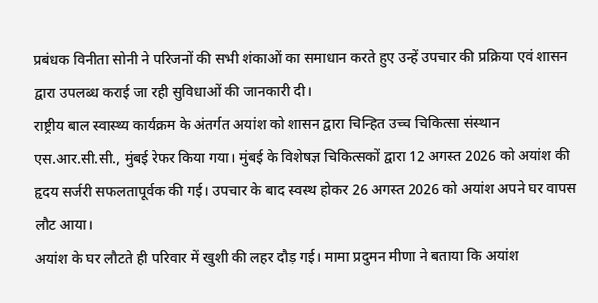प्रबंधक विनीता सोनी ने परिजनों की सभी शंकाओं का समाधान करते हुए उन्हें उपचार की प्रक्रिया एवं शासन द्वारा उपलब्ध कराई जा रही सुविधाओं की जानकारी दी।
राष्ट्रीय बाल स्वास्थ्य कार्यक्रम के अंतर्गत अयांश को शासन द्वारा चिन्हित उच्च चिकित्सा संस्थान एस.आर.सी.सी., मुंबई रेफर किया गया। मुंबई के विशेषज्ञ चिकित्सकों द्वारा 12 अगस्त 2026 को अयांश की हृदय सर्जरी सफलतापूर्वक की गई। उपचार के बाद स्वस्थ होकर 26 अगस्त 2026 को अयांश अपने घर वापस लौट आया।
अयांश के घर लौटते ही परिवार में खुशी की लहर दौड़ गई। मामा प्रदुमन मीणा ने बताया कि अयांश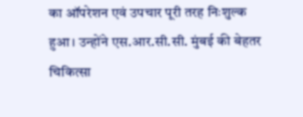का ऑपरेशन एवं उपचार पूरी तरह निःशुल्क हुआ। उन्होंने एस.आर.सी.सी. मुंबई की बेहतर चिकित्सा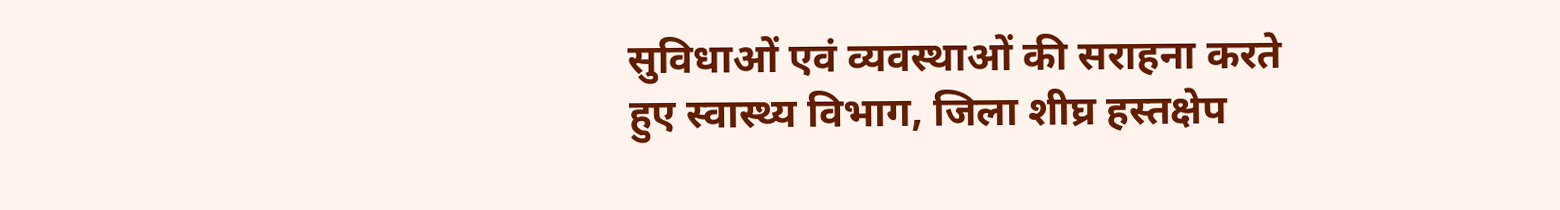सुविधाओं एवं व्यवस्थाओं की सराहना करते हुए स्वास्थ्य विभाग, जिला शीघ्र हस्तक्षेप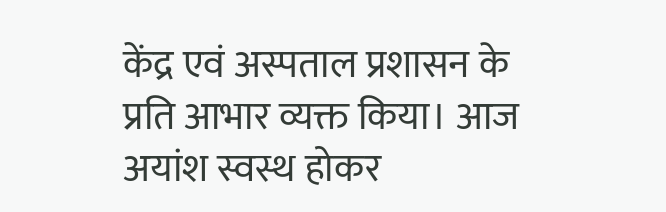केंद्र एवं अस्पताल प्रशासन के प्रति आभार व्यक्त किया। आज अयांश स्वस्थ होकर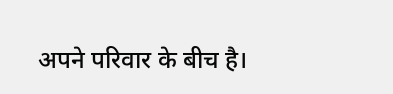अपने परिवार के बीच है।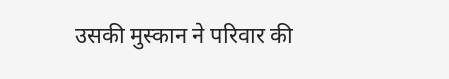उसकी मुस्कान ने परिवार की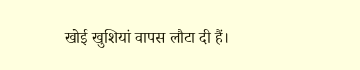खोई खुशियां वापस लौटा दी हैं।